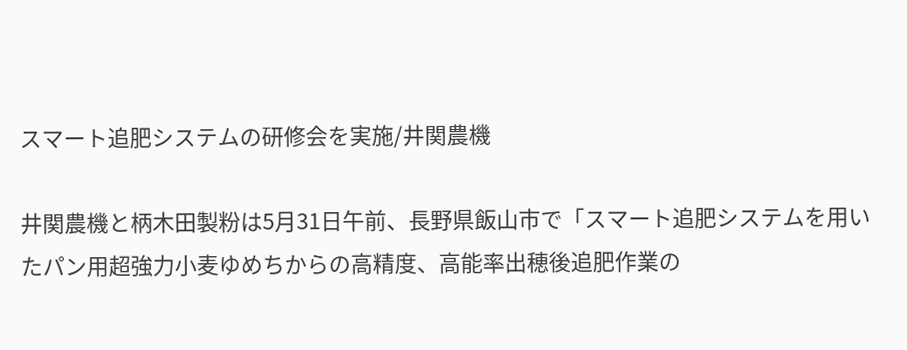スマート追肥システムの研修会を実施/井関農機

井関農機と柄木田製粉は5月31日午前、長野県飯山市で「スマート追肥システムを用いたパン用超強力小麦ゆめちからの高精度、高能率出穂後追肥作業の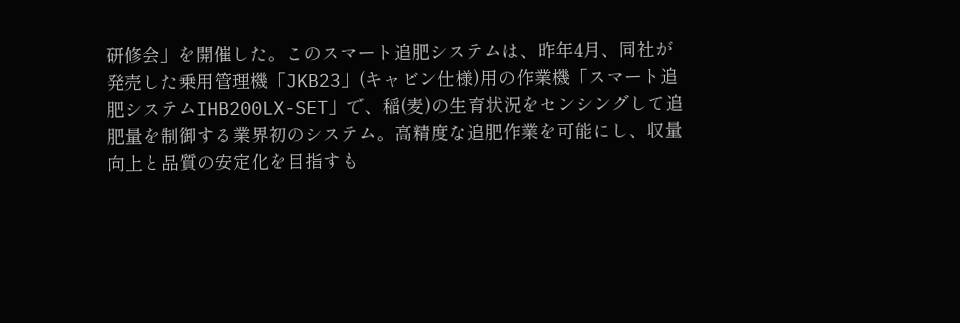研修会」を開催した。このスマート追肥システムは、昨年4月、同社が発売した乗用管理機「JKB23」(キャビン仕様)用の作業機「スマート追肥システムIHB200LX-SET」で、稲(麦)の生育状況をセンシングして追肥量を制御する業界初のシステム。高精度な追肥作業を可能にし、収量向上と品質の安定化を目指すも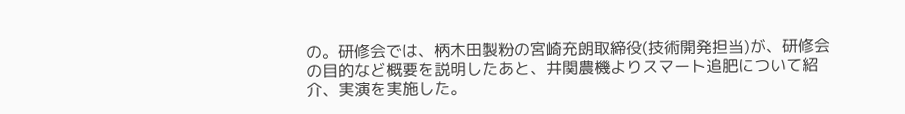の。研修会では、柄木田製粉の宮崎充朗取締役(技術開発担当)が、研修会の目的など概要を説明したあと、井関農機よりスマート追肥について紹介、実演を実施した。